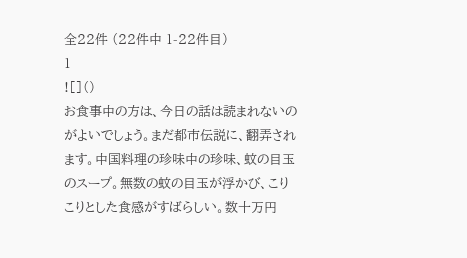全22件 (22件中 1-22件目)
1
![]()
お食事中の方は、今日の話は読まれないのがよいでしょう。まだ都市伝説に、翻弄されます。中国料理の珍味中の珍味、蚊の目玉のスープ。無数の蚊の目玉が浮かび、こりこりとした食感がすばらしい。数十万円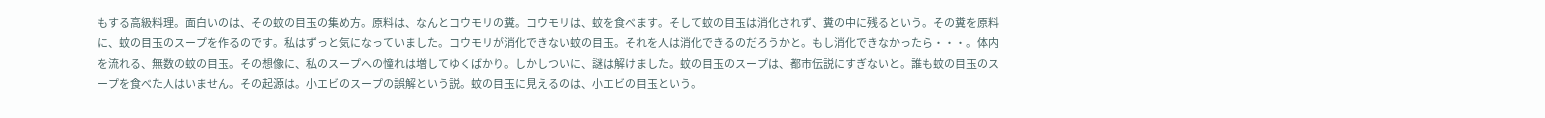もする高級料理。面白いのは、その蚊の目玉の集め方。原料は、なんとコウモリの糞。コウモリは、蚊を食べます。そして蚊の目玉は消化されず、糞の中に残るという。その糞を原料に、蚊の目玉のスープを作るのです。私はずっと気になっていました。コウモリが消化できない蚊の目玉。それを人は消化できるのだろうかと。もし消化できなかったら・・・。体内を流れる、無数の蚊の目玉。その想像に、私のスープへの憧れは増してゆくばかり。しかしついに、謎は解けました。蚊の目玉のスープは、都市伝説にすぎないと。誰も蚊の目玉のスープを食べた人はいません。その起源は。小エビのスープの誤解という説。蚊の目玉に見えるのは、小エビの目玉という。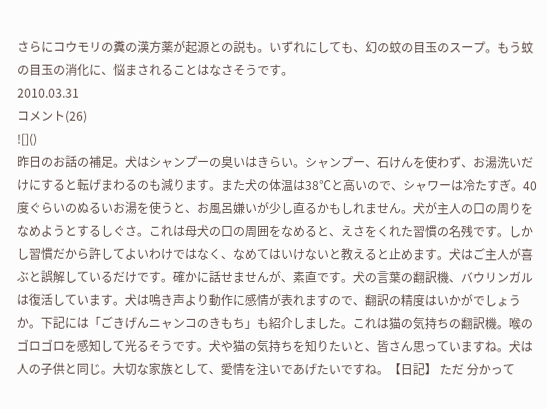さらにコウモリの糞の漢方薬が起源との説も。いずれにしても、幻の蚊の目玉のスープ。もう蚊の目玉の消化に、悩まされることはなさそうです。
2010.03.31
コメント(26)
![]()
昨日のお話の補足。犬はシャンプーの臭いはきらい。シャンプー、石けんを使わず、お湯洗いだけにすると転げまわるのも減ります。また犬の体温は38℃と高いので、シャワーは冷たすぎ。40度ぐらいのぬるいお湯を使うと、お風呂嫌いが少し直るかもしれません。犬が主人の口の周りをなめようとするしぐさ。これは母犬の口の周囲をなめると、えさをくれた習慣の名残です。しかし習慣だから許してよいわけではなく、なめてはいけないと教えると止めます。犬はご主人が喜ぶと誤解しているだけです。確かに話せませんが、素直です。犬の言葉の翻訳機、バウリンガルは復活しています。犬は鳴き声より動作に感情が表れますので、翻訳の精度はいかがでしょうか。下記には「ごきげんニャンコのきもち」も紹介しました。これは猫の気持ちの翻訳機。喉のゴロゴロを感知して光るそうです。犬や猫の気持ちを知りたいと、皆さん思っていますね。犬は人の子供と同じ。大切な家族として、愛情を注いであげたいですね。【日記】 ただ 分かって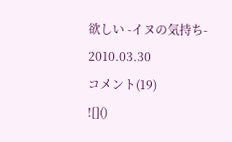欲しい -イヌの気持ち-
2010.03.30
コメント(19)
![]()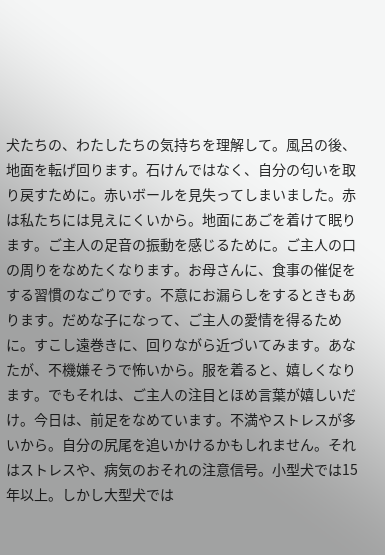犬たちの、わたしたちの気持ちを理解して。風呂の後、地面を転げ回ります。石けんではなく、自分の匂いを取り戻すために。赤いボールを見失ってしまいました。赤は私たちには見えにくいから。地面にあごを着けて眠ります。ご主人の足音の振動を感じるために。ご主人の口の周りをなめたくなります。お母さんに、食事の催促をする習慣のなごりです。不意にお漏らしをするときもあります。だめな子になって、ご主人の愛情を得るために。すこし遠巻きに、回りながら近づいてみます。あなたが、不機嫌そうで怖いから。服を着ると、嬉しくなります。でもそれは、ご主人の注目とほめ言葉が嬉しいだけ。今日は、前足をなめています。不満やストレスが多いから。自分の尻尾を追いかけるかもしれません。それはストレスや、病気のおそれの注意信号。小型犬では15年以上。しかし大型犬では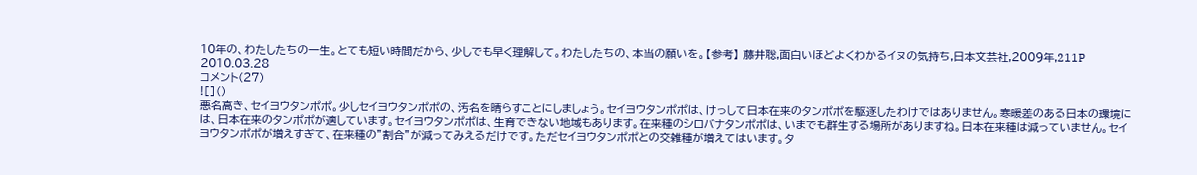10年の、わたしたちの一生。とても短い時間だから、少しでも早く理解して。わたしたちの、本当の願いを。【参考】 藤井聡,面白いほどよくわかるイヌの気持ち,日本文芸社,2009年,211P
2010.03.28
コメント(27)
![]()
悪名高き、セイヨウタンポポ。少しセイヨウタンポポの、汚名を晴らすことにしましょう。セイヨウタンポポは、けっして日本在来のタンポポを駆逐したわけではありません。寒暖差のある日本の環境には、日本在来のタンポポが適しています。セイヨウタンポポは、生育できない地域もあります。在来種のシロバナタンポポは、いまでも群生する場所がありますね。日本在来種は減っていません。セイヨウタンポポが増えすぎて、在来種の”割合”が減ってみえるだけです。ただセイヨウタンポポとの交雑種が増えてはいます。タ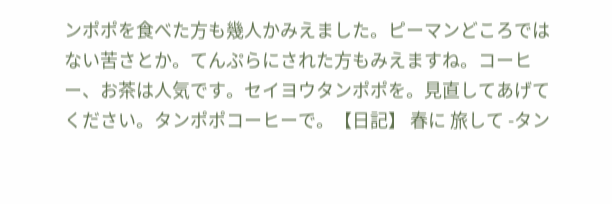ンポポを食べた方も幾人かみえました。ピーマンどころではない苦さとか。てんぷらにされた方もみえますね。コーヒー、お茶は人気です。セイヨウタンポポを。見直してあげてください。タンポポコーヒーで。【日記】 春に 旅して -タン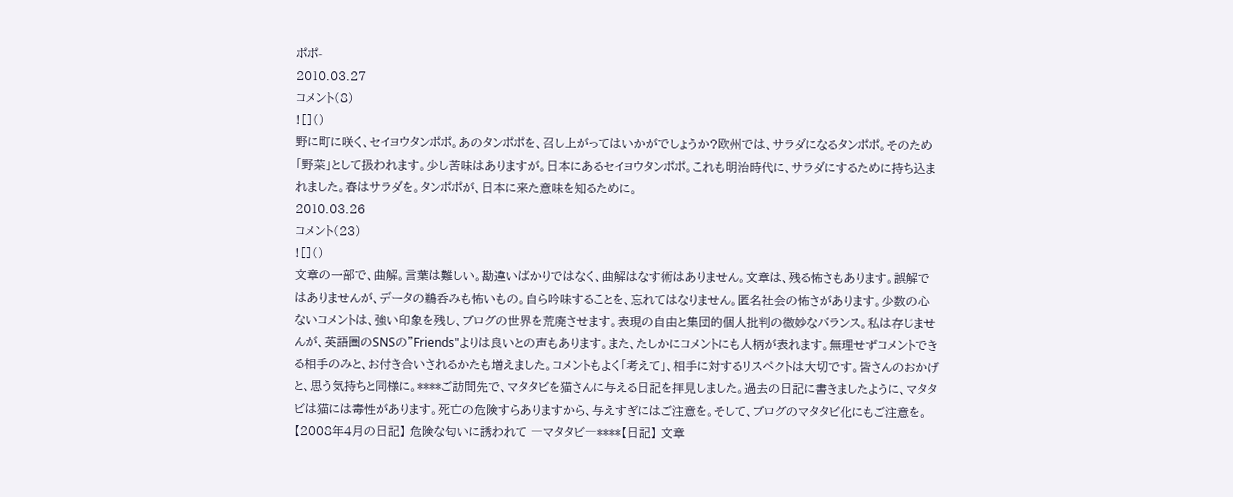ポポ-
2010.03.27
コメント(8)
![]()
野に町に咲く、セイヨウタンポポ。あのタンポポを、召し上がってはいかがでしょうか?欧州では、サラダになるタンポポ。そのため「野菜」として扱われます。少し苦味はありますが。日本にあるセイヨウタンポポ。これも明治時代に、サラダにするために持ち込まれました。春はサラダを。タンポポが、日本に来た意味を知るために。
2010.03.26
コメント(23)
![]()
文章の一部で、曲解。言葉は難しい。勘違いばかりではなく、曲解はなす術はありません。文章は、残る怖さもあります。誤解ではありませんが、データの鵜呑みも怖いもの。自ら吟味することを、忘れてはなりません。匿名社会の怖さがあります。少数の心ないコメントは、強い印象を残し、ブログの世界を荒廃させます。表現の自由と集団的個人批判の微妙なバランス。私は存じませんが、英語圏のSNSの"Friends"よりは良いとの声もあります。また、たしかにコメントにも人柄が表れます。無理せずコメントできる相手のみと、お付き合いされるかたも増えました。コメントもよく「考えて」、相手に対するリスペクトは大切です。皆さんのおかげと、思う気持ちと同様に。****ご訪問先で、マタタビを猫さんに与える日記を拝見しました。過去の日記に書きましたように、マタタビは猫には毒性があります。死亡の危険すらありますから、与えすぎにはご注意を。そして、ブログのマタタビ化にもご注意を。【2008年4月の日記】 危険な匂いに誘われて ―マタタビ―****【日記】 文章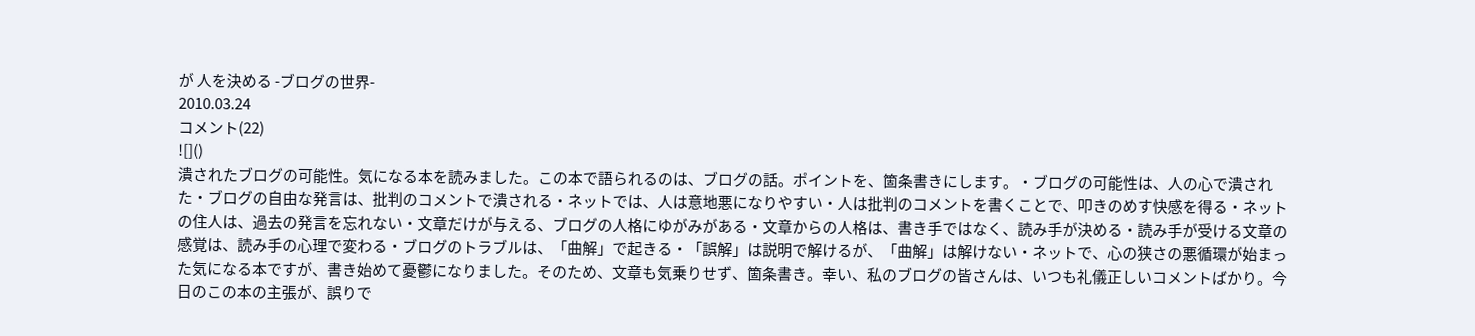が 人を決める -ブログの世界-
2010.03.24
コメント(22)
![]()
潰されたブログの可能性。気になる本を読みました。この本で語られるのは、ブログの話。ポイントを、箇条書きにします。・ブログの可能性は、人の心で潰された・ブログの自由な発言は、批判のコメントで潰される・ネットでは、人は意地悪になりやすい・人は批判のコメントを書くことで、叩きのめす快感を得る・ネットの住人は、過去の発言を忘れない・文章だけが与える、ブログの人格にゆがみがある・文章からの人格は、書き手ではなく、読み手が決める・読み手が受ける文章の感覚は、読み手の心理で変わる・ブログのトラブルは、「曲解」で起きる・「誤解」は説明で解けるが、「曲解」は解けない・ネットで、心の狭さの悪循環が始まった気になる本ですが、書き始めて憂鬱になりました。そのため、文章も気乗りせず、箇条書き。幸い、私のブログの皆さんは、いつも礼儀正しいコメントばかり。今日のこの本の主張が、誤りで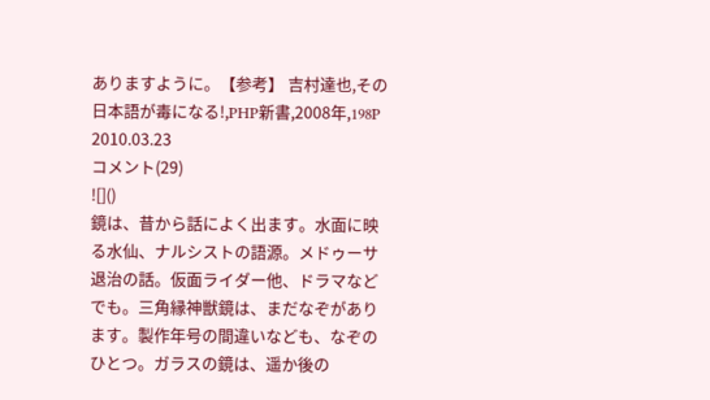ありますように。【参考】 吉村達也,その日本語が毒になる!,PHP新書,2008年,198P
2010.03.23
コメント(29)
![]()
鏡は、昔から話によく出ます。水面に映る水仙、ナルシストの語源。メドゥーサ退治の話。仮面ライダー他、ドラマなどでも。三角縁神獣鏡は、まだなぞがあります。製作年号の間違いなども、なぞのひとつ。ガラスの鏡は、遥か後の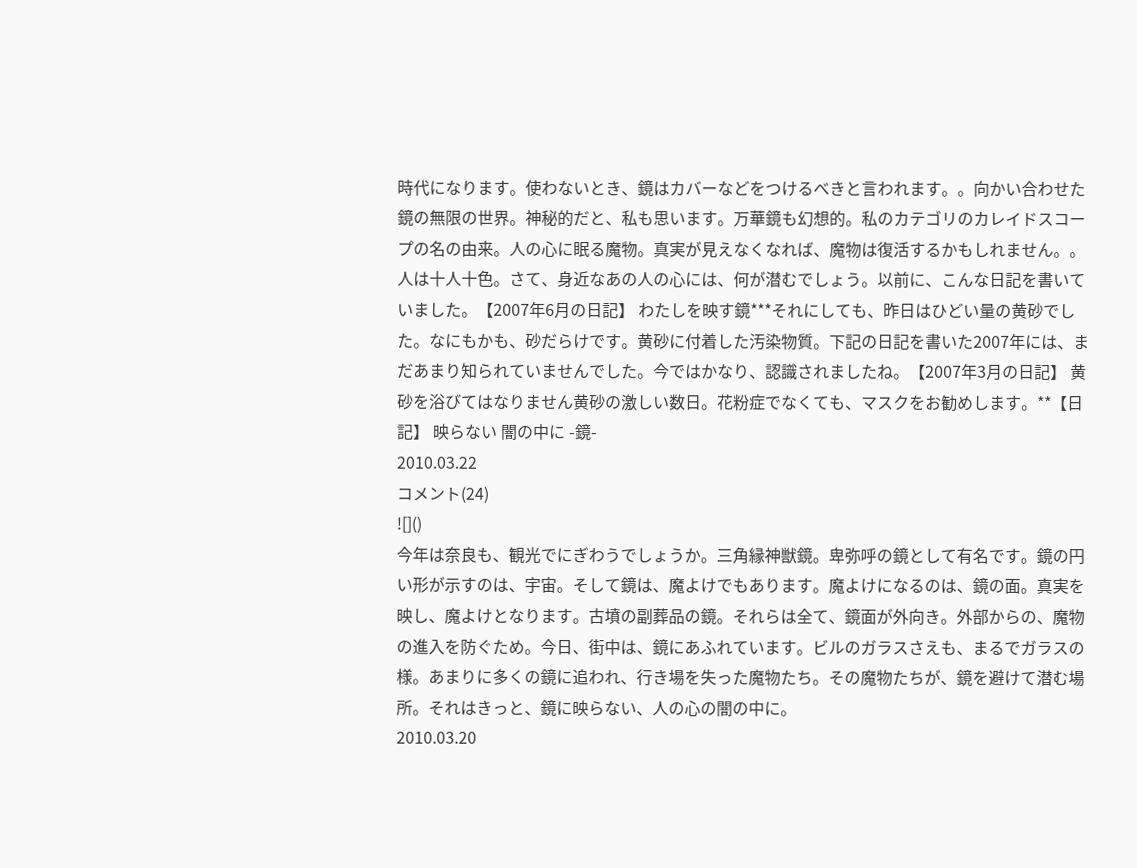時代になります。使わないとき、鏡はカバーなどをつけるべきと言われます。。向かい合わせた鏡の無限の世界。神秘的だと、私も思います。万華鏡も幻想的。私のカテゴリのカレイドスコープの名の由来。人の心に眠る魔物。真実が見えなくなれば、魔物は復活するかもしれません。。人は十人十色。さて、身近なあの人の心には、何が潜むでしょう。以前に、こんな日記を書いていました。【2007年6月の日記】 わたしを映す鏡***それにしても、昨日はひどい量の黄砂でした。なにもかも、砂だらけです。黄砂に付着した汚染物質。下記の日記を書いた2007年には、まだあまり知られていませんでした。今ではかなり、認識されましたね。【2007年3月の日記】 黄砂を浴びてはなりません黄砂の激しい数日。花粉症でなくても、マスクをお勧めします。**【日記】 映らない 闇の中に -鏡-
2010.03.22
コメント(24)
![]()
今年は奈良も、観光でにぎわうでしょうか。三角縁神獣鏡。卑弥呼の鏡として有名です。鏡の円い形が示すのは、宇宙。そして鏡は、魔よけでもあります。魔よけになるのは、鏡の面。真実を映し、魔よけとなります。古墳の副葬品の鏡。それらは全て、鏡面が外向き。外部からの、魔物の進入を防ぐため。今日、街中は、鏡にあふれています。ビルのガラスさえも、まるでガラスの様。あまりに多くの鏡に追われ、行き場を失った魔物たち。その魔物たちが、鏡を避けて潜む場所。それはきっと、鏡に映らない、人の心の闇の中に。
2010.03.20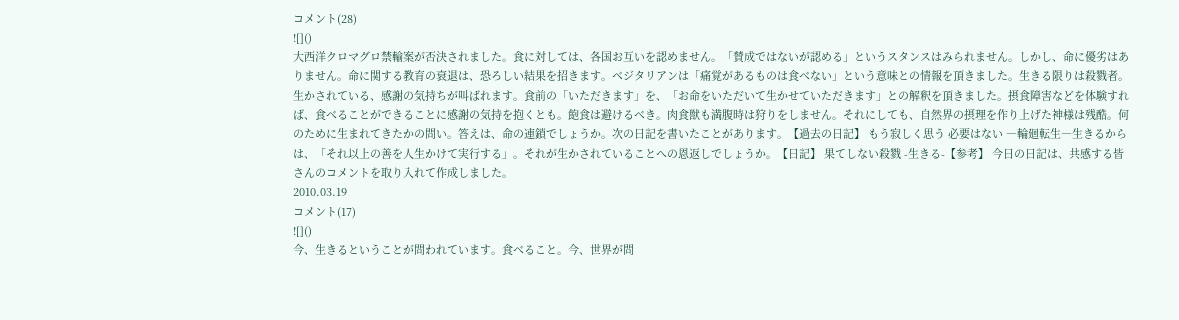コメント(28)
![]()
大西洋クロマグロ禁輸案が否決されました。食に対しては、各国お互いを認めません。「賛成ではないが認める」というスタンスはみられません。しかし、命に優劣はありません。命に関する教育の衰退は、恐ろしい結果を招きます。ベジタリアンは「痛覚があるものは食べない」という意味との情報を頂きました。生きる限りは殺戮者。生かされている、感謝の気持ちが叫ばれます。食前の「いただきます」を、「お命をいただいて生かせていただきます」との解釈を頂きました。摂食障害などを体験すれば、食べることができることに感謝の気持を抱くとも。飽食は避けるべき。肉食獣も満腹時は狩りをしません。それにしても、自然界の摂理を作り上げた神様は残酷。何のために生まれてきたかの問い。答えは、命の連鎖でしょうか。次の日記を書いたことがあります。【過去の日記】 もう寂しく思う 必要はない ―輪廻転生―生きるからは、「それ以上の善を人生かけて実行する」。それが生かされていることへの恩返しでしょうか。【日記】 果てしない殺戮 -生きる-【参考】 今日の日記は、共感する皆さんのコメントを取り入れて作成しました。
2010.03.19
コメント(17)
![]()
今、生きるということが問われています。食べること。今、世界が問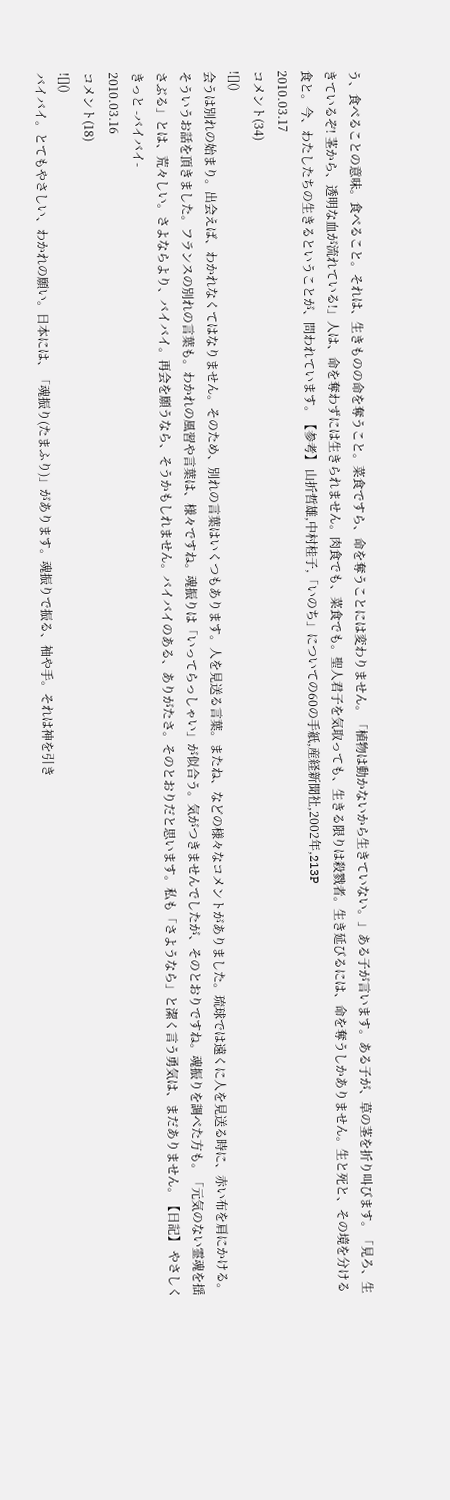う、食べることの意味。食べること。それは、生きものの命を奪うこと。菜食ですら、命を奪うことには変わりません。「植物は動かないから生きていない。」ある子が言います。ある子が、草の茎を折り叫びます。「見ろ、生きているぞ! 茎から、透明な血が流れている!」人は、命を奪わずには生きられません。肉食でも、菜食でも。聖人君子を気取っても、生きる限りは殺戮者。生き延びるには、命を奪うしかありません。生と死と、その境を分ける食と。今、わたしたちの生きるということが、問われています。【参考】 山折哲雄,中村桂子,「いのち」についての60の手紙,産経新聞社,2002年,213P
2010.03.17
コメント(34)
![]()
会うは別れの始まり。出会えば、わかれなくてはなりません。そのため、別れの言葉はいくつもあります。人を見送る言葉。またね、などの様々なコメントがありました。琉球では遠くに人を見送る時に、赤い布を肩にかける。そういうお話を頂きました。フランスの別れの言葉も。わかれの風習や言葉は、様々ですね。魂振りは「いってらっしゃい」が似合う。気がつきませんでしたが、そのとおりですね。魂振りを調べた方も。「元気のない霊魂を揺さぶる」とは、荒々しい。さよならより、バイバイ。再会を願うなら、そうかもしれません。バイバイのある、ありがたさ。そのとおりだと思います。私も「さようなら」と潔く言う勇気は、まだありません。【日記】 やさしく きっと -バイバイ-
2010.03.16
コメント(18)
![]()
バイバイ。とてもやさしい、わかれの願い。日本には、「魂振り(たまふり)」があります。魂振りで振る、袖や手。それは神を引き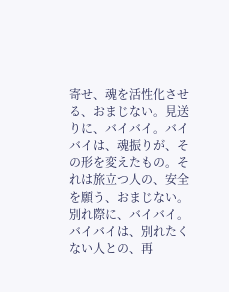寄せ、魂を活性化させる、おまじない。見送りに、バイバイ。バイバイは、魂振りが、その形を変えたもの。それは旅立つ人の、安全を願う、おまじない。別れ際に、バイバイ。バイバイは、別れたくない人との、再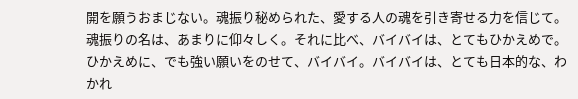開を願うおまじない。魂振り秘められた、愛する人の魂を引き寄せる力を信じて。魂振りの名は、あまりに仰々しく。それに比べ、バイバイは、とてもひかえめで。ひかえめに、でも強い願いをのせて、バイバイ。バイバイは、とても日本的な、わかれ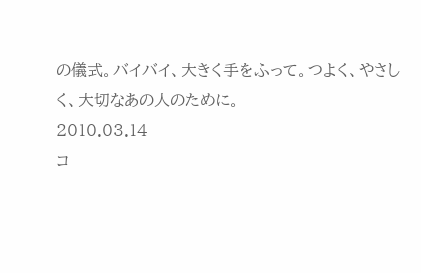の儀式。バイバイ、大きく手をふって。つよく、やさしく、大切なあの人のために。
2010.03.14
コ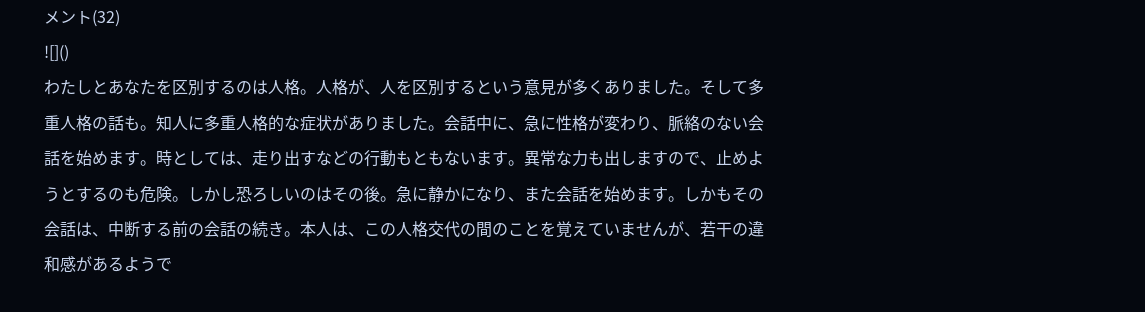メント(32)
![]()
わたしとあなたを区別するのは人格。人格が、人を区別するという意見が多くありました。そして多重人格の話も。知人に多重人格的な症状がありました。会話中に、急に性格が変わり、脈絡のない会話を始めます。時としては、走り出すなどの行動もともないます。異常な力も出しますので、止めようとするのも危険。しかし恐ろしいのはその後。急に静かになり、また会話を始めます。しかもその会話は、中断する前の会話の続き。本人は、この人格交代の間のことを覚えていませんが、若干の違和感があるようで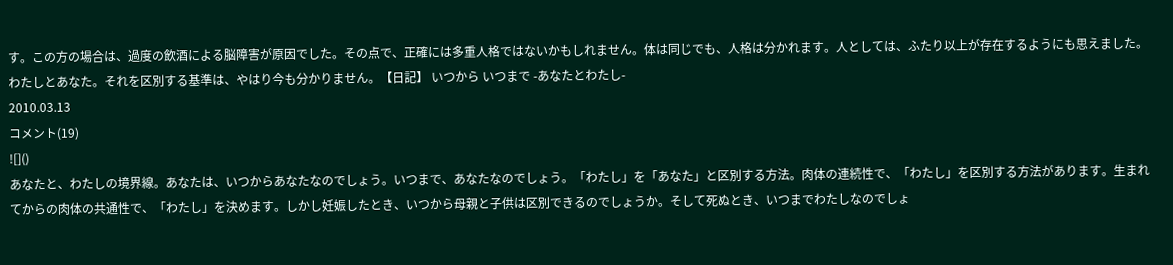す。この方の場合は、過度の飲酒による脳障害が原因でした。その点で、正確には多重人格ではないかもしれません。体は同じでも、人格は分かれます。人としては、ふたり以上が存在するようにも思えました。わたしとあなた。それを区別する基準は、やはり今も分かりません。【日記】 いつから いつまで -あなたとわたし-
2010.03.13
コメント(19)
![]()
あなたと、わたしの境界線。あなたは、いつからあなたなのでしょう。いつまで、あなたなのでしょう。「わたし」を「あなた」と区別する方法。肉体の連続性で、「わたし」を区別する方法があります。生まれてからの肉体の共通性で、「わたし」を決めます。しかし妊娠したとき、いつから母親と子供は区別できるのでしょうか。そして死ぬとき、いつまでわたしなのでしょ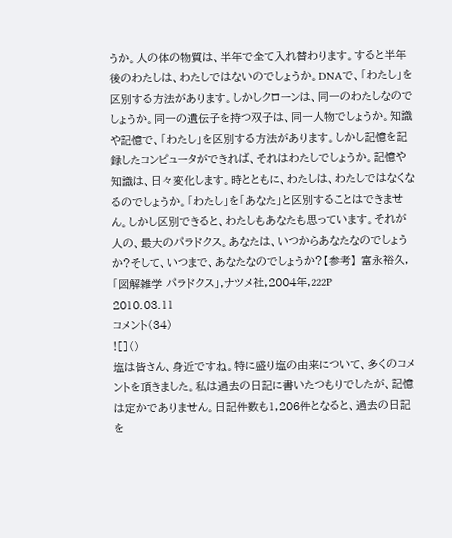うか。人の体の物質は、半年で全て入れ替わります。すると半年後のわたしは、わたしではないのでしょうか。DNAで、「わたし」を区別する方法があります。しかしクローンは、同一のわたしなのでしょうか。同一の遺伝子を持つ双子は、同一人物でしょうか。知識や記憶で、「わたし」を区別する方法があります。しかし記憶を記録したコンピュータができれば、それはわたしでしょうか。記憶や知識は、日々変化します。時とともに、わたしは、わたしではなくなるのでしょうか。「わたし」を「あなた」と区別することはできません。しかし区別できると、わたしもあなたも思っています。それが人の、最大のパラドクス。あなたは、いつからあなたなのでしょうか?そして、いつまで、あなたなのでしょうか?【参考】 富永裕久,「図解雑学 パラドクス」,ナツメ社,2004年,222P
2010.03.11
コメント(34)
![]()
塩は皆さん、身近ですね。特に盛り塩の由来について、多くのコメントを頂きました。私は過去の日記に書いたつもりでしたが、記憶は定かでありません。日記件数も1,206件となると、過去の日記を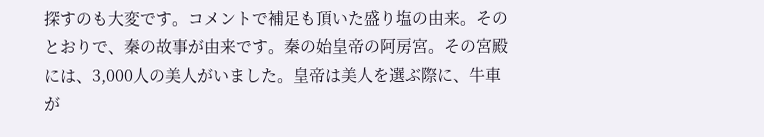探すのも大変です。コメントで補足も頂いた盛り塩の由来。そのとおりで、秦の故事が由来です。秦の始皇帝の阿房宮。その宮殿には、3,000人の美人がいました。皇帝は美人を選ぶ際に、牛車が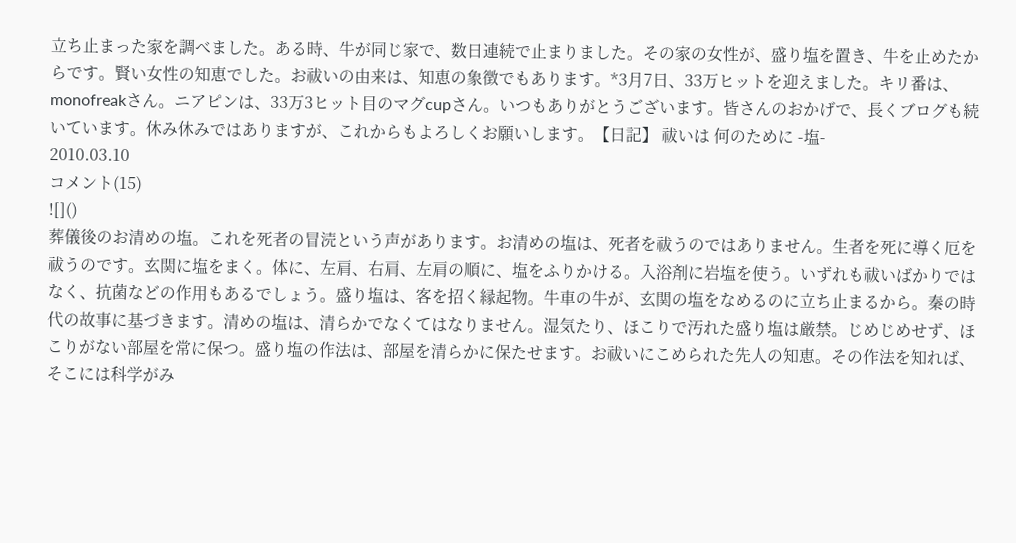立ち止まった家を調べました。ある時、牛が同じ家で、数日連続で止まりました。その家の女性が、盛り塩を置き、牛を止めたからです。賢い女性の知恵でした。お祓いの由来は、知恵の象徴でもあります。*3月7日、33万ヒットを迎えました。キリ番は、monofreakさん。ニアピンは、33万3ヒット目のマグcupさん。いつもありがとうございます。皆さんのおかげで、長くブログも続いています。休み休みではありますが、これからもよろしくお願いします。【日記】 祓いは 何のために -塩-
2010.03.10
コメント(15)
![]()
葬儀後のお清めの塩。これを死者の冒涜という声があります。お清めの塩は、死者を祓うのではありません。生者を死に導く厄を祓うのです。玄関に塩をまく。体に、左肩、右肩、左肩の順に、塩をふりかける。入浴剤に岩塩を使う。いずれも祓いばかりではなく、抗菌などの作用もあるでしょう。盛り塩は、客を招く縁起物。牛車の牛が、玄関の塩をなめるのに立ち止まるから。秦の時代の故事に基づきます。清めの塩は、清らかでなくてはなりません。湿気たり、ほこりで汚れた盛り塩は厳禁。じめじめせず、ほこりがない部屋を常に保つ。盛り塩の作法は、部屋を清らかに保たせます。お祓いにこめられた先人の知恵。その作法を知れば、そこには科学がみ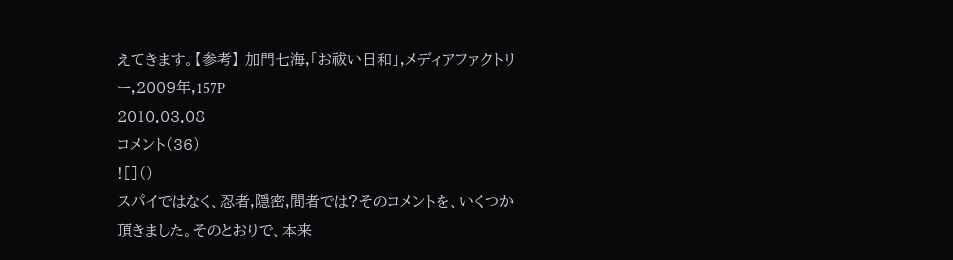えてきます。【参考】 加門七海,「お祓い日和」,メディアファクトリー,2009年,157P
2010.03.08
コメント(36)
![]()
スパイではなく、忍者,隠密,間者では?そのコメントを、いくつか頂きました。そのとおりで、本来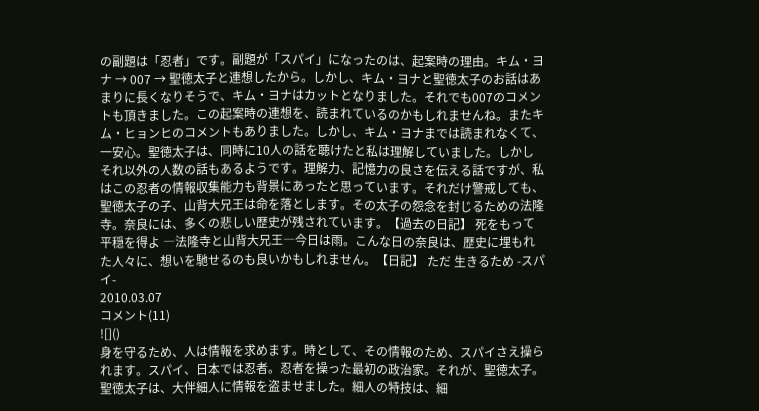の副題は「忍者」です。副題が「スパイ」になったのは、起案時の理由。キム・ヨナ → 007 → 聖徳太子と連想したから。しかし、キム・ヨナと聖徳太子のお話はあまりに長くなりそうで、キム・ヨナはカットとなりました。それでも007のコメントも頂きました。この起案時の連想を、読まれているのかもしれませんね。またキム・ヒョンヒのコメントもありました。しかし、キム・ヨナまでは読まれなくて、一安心。聖徳太子は、同時に10人の話を聴けたと私は理解していました。しかしそれ以外の人数の話もあるようです。理解力、記憶力の良さを伝える話ですが、私はこの忍者の情報収集能力も背景にあったと思っています。それだけ警戒しても、聖徳太子の子、山背大兄王は命を落とします。その太子の怨念を封じるための法隆寺。奈良には、多くの悲しい歴史が残されています。【過去の日記】 死をもって 平穏を得よ ―法隆寺と山背大兄王―今日は雨。こんな日の奈良は、歴史に埋もれた人々に、想いを馳せるのも良いかもしれません。【日記】 ただ 生きるため -スパイ-
2010.03.07
コメント(11)
![]()
身を守るため、人は情報を求めます。時として、その情報のため、スパイさえ操られます。スパイ、日本では忍者。忍者を操った最初の政治家。それが、聖徳太子。聖徳太子は、大伴細人に情報を盗ませました。細人の特技は、細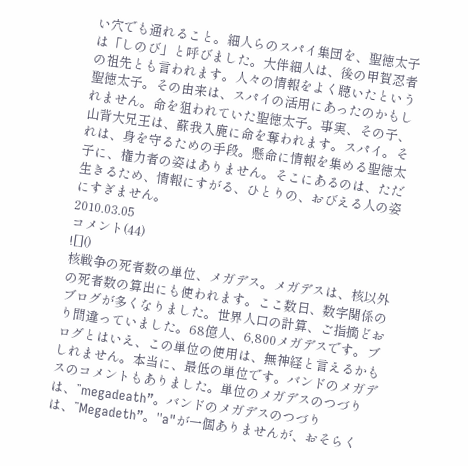い穴でも通れること。細人らのスパイ集団を、聖徳太子は「しのび」と呼びました。大伴細人は、後の甲賀忍者の祖先とも言われます。人々の情報をよく聴いたという聖徳太子。その由来は、スパイの活用にあったのかもしれません。命を狙われていた聖徳太子。事実、その子、山背大兄王は、蘇我入鹿に命を奪われます。スパイ。それは、身を守るための手段。懸命に情報を集める聖徳太子に、権力者の姿はありません。そこにあるのは、ただ生きるため、情報にすがる、ひとりの、おびえる人の姿にすぎません。
2010.03.05
コメント(44)
![]()
核戦争の死者数の単位、メガデス。メガデスは、核以外の死者数の算出にも使われます。ここ数日、数字関係のブログが多くなりました。世界人口の計算、ご指摘どおり間違っていました。68億人、6,800メガデスです。ブログとはいえ、この単位の使用は、無神経と言えるかもしれません。本当に、最低の単位です。バンドのメガデスのコメントもありました。単位のメガデスのつづりは、”megadeath”。バンドのメガデスのつづりは、”Megadeth”。"a"が一個ありませんが、おそらく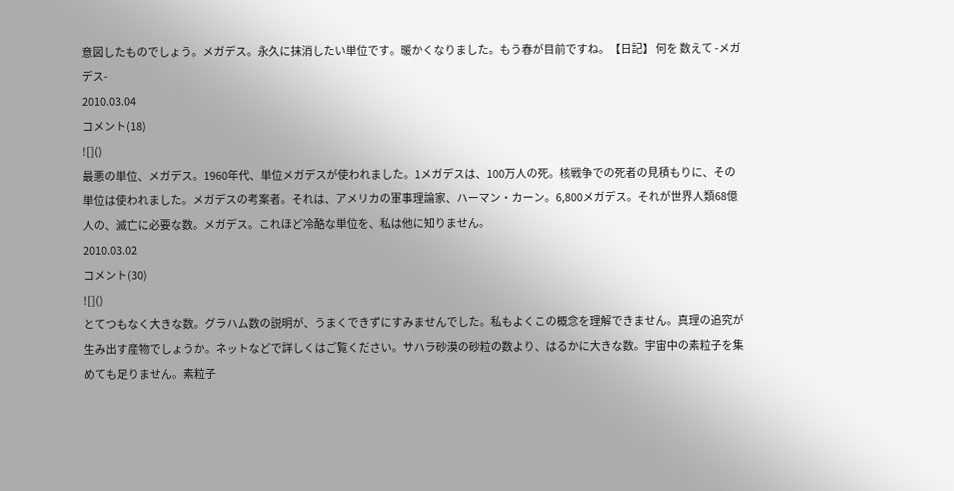意図したものでしょう。メガデス。永久に抹消したい単位です。暖かくなりました。もう春が目前ですね。【日記】 何を 数えて -メガデス-
2010.03.04
コメント(18)
![]()
最悪の単位、メガデス。1960年代、単位メガデスが使われました。1メガデスは、100万人の死。核戦争での死者の見積もりに、その単位は使われました。メガデスの考案者。それは、アメリカの軍事理論家、ハーマン・カーン。6,800メガデス。それが世界人類68億人の、滅亡に必要な数。メガデス。これほど冷酷な単位を、私は他に知りません。
2010.03.02
コメント(30)
![]()
とてつもなく大きな数。グラハム数の説明が、うまくできずにすみませんでした。私もよくこの概念を理解できません。真理の追究が生み出す産物でしょうか。ネットなどで詳しくはご覧ください。サハラ砂漠の砂粒の数より、はるかに大きな数。宇宙中の素粒子を集めても足りません。素粒子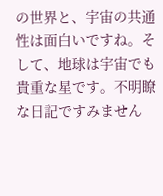の世界と、宇宙の共通性は面白いですね。そして、地球は宇宙でも貴重な星です。不明瞭な日記ですみません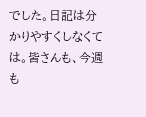でした。日記は分かりやすくしなくては。皆さんも、今週も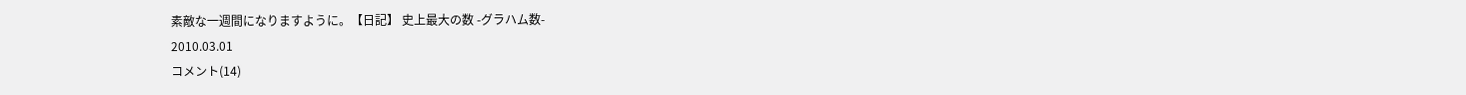素敵な一週間になりますように。【日記】 史上最大の数 -グラハム数-
2010.03.01
コメント(14)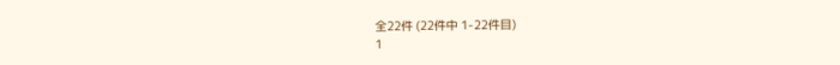全22件 (22件中 1-22件目)
1